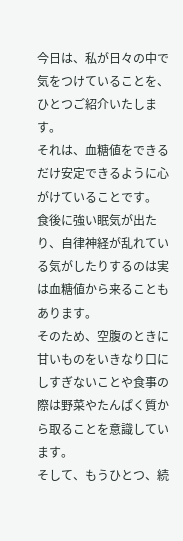今日は、私が日々の中で気をつけていることを、ひとつご紹介いたします。
それは、血糖値をできるだけ安定できるように心がけていることです。
食後に強い眠気が出たり、自律神経が乱れている気がしたりするのは実は血糖値から来ることもあります。
そのため、空腹のときに甘いものをいきなり口にしすぎないことや食事の際は野菜やたんぱく質から取ることを意識しています。
そして、もうひとつ、続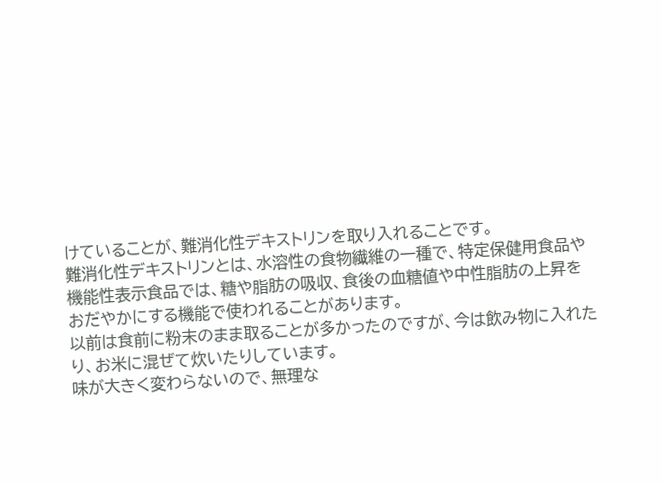けていることが、難消化性デキストリンを取り入れることです。
難消化性デキストリンとは、水溶性の食物繊維の一種で、特定保健用食品や機能性表示食品では、糖や脂肪の吸収、食後の血糖値や中性脂肪の上昇をおだやかにする機能で使われることがあります。
以前は食前に粉末のまま取ることが多かったのですが、今は飲み物に入れたり、お米に混ぜて炊いたりしています。
味が大きく変わらないので、無理な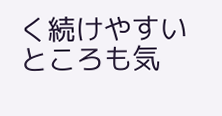く続けやすいところも気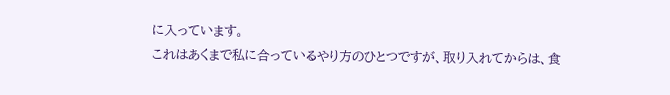に入っています。
これはあくまで私に合っているやり方のひとつですが、取り入れてからは、食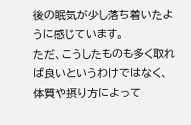後の眠気が少し落ち着いたように感じています。
ただ、こうしたものも多く取れば良いというわけではなく、体質や摂り方によって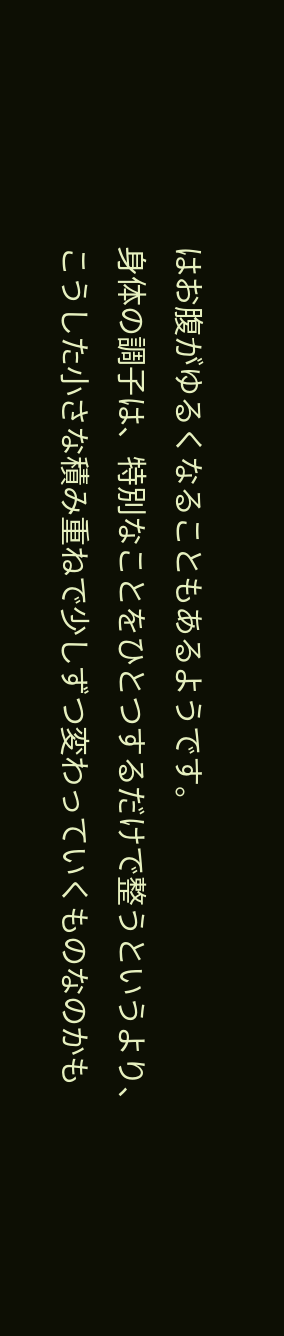はお腹がゆるくなることもあるようです。
身体の調子は、特別なことをひとつするだけで整うというより、
こうした小さな積み重ねで少しずつ変わっていくものなのかも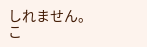しれません。
こ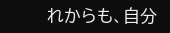れからも、自分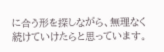に合う形を探しながら、無理なく続けていけたらと思っています。